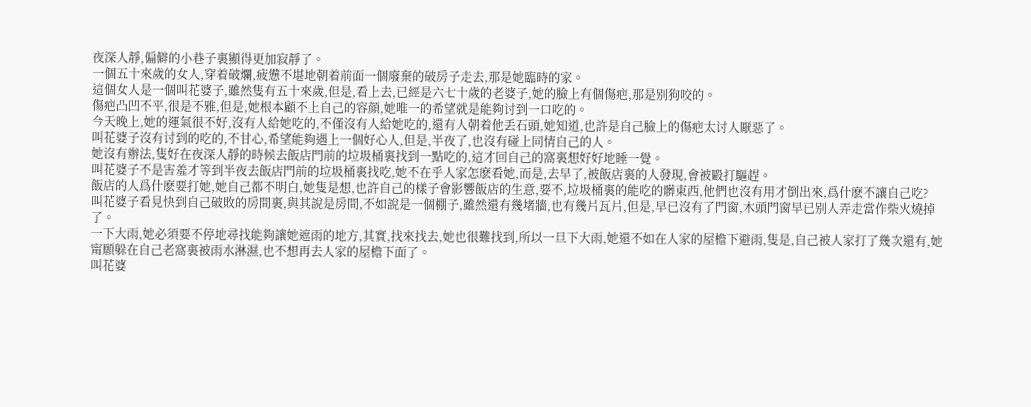夜深人靜,偏僻的小巷子裏顯得更加寂靜了。
一個五十來歲的女人,穿着破爛,疲憊不堪地朝着前面一個廢棄的破房子走去,那是她臨時的家。
這個女人是一個叫花婆子,雖然隻有五十來歲,但是,看上去,已經是六七十歲的老婆子,她的臉上有個傷疤,那是别狗咬的。
傷疤凸凹不平,很是不雅,但是,她根本顧不上自己的容顔,她唯一的希望就是能夠讨到一口吃的。
今天晚上,她的運氣很不好,沒有人給她吃的,不僅沒有人給她吃的,還有人朝着他丢石頭,她知道,也許是自己臉上的傷疤太讨人厭惡了。
叫花婆子沒有讨到的吃的,不甘心,希望能夠遇上一個好心人,但是,半夜了,也沒有碰上同情自己的人。
她沒有辦法,隻好在夜深人靜的時候去飯店門前的垃圾桶裏找到一點吃的,這才回自己的窩裏想好好地睡一覺。
叫花婆子不是害羞才等到半夜去飯店門前的垃圾桶裏找吃,她不在乎人家怎麽看她,而是,去早了,被飯店裏的人發現,會被毆打驅趕。
飯店的人爲什麽要打她,她自己都不明白,她隻是想,也許自己的樣子會影響飯店的生意,要不,垃圾桶裏的能吃的髒東西,他們也沒有用才倒出來,爲什麽不讓自己吃?
叫花婆子看見快到自己破敗的房間裏,與其說是房間,不如說是一個棚子,雖然還有幾堵牆,也有幾片瓦片,但是,早已沒有了門窗,木頭門窗早已别人弄走當作柴火燒掉了。
一下大雨,她必須要不停地尋找能夠讓她遮雨的地方,其實,找來找去,她也很難找到,所以一旦下大雨,她還不如在人家的屋檐下避雨,隻是,自己被人家打了幾次還有,她甯願躲在自己老窩裏被雨水淋濕,也不想再去人家的屋檐下面了。
叫花婆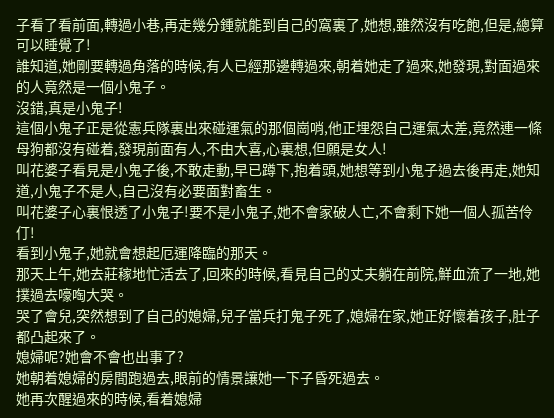子看了看前面,轉過小巷,再走幾分鍾就能到自己的窩裏了,她想,雖然沒有吃飽,但是,總算可以睡覺了!
誰知道,她剛要轉過角落的時候,有人已經那邊轉過來,朝着她走了過來,她發現,對面過來的人竟然是一個小鬼子。
沒錯,真是小鬼子!
這個小鬼子正是從憲兵隊裏出來碰運氣的那個崗哨,他正埋怨自己運氣太差,竟然連一條母狗都沒有碰着,發現前面有人,不由大喜,心裏想,但願是女人!
叫花婆子看見是小鬼子後,不敢走動,早已蹲下,抱着頭,她想等到小鬼子過去後再走,她知道,小鬼子不是人,自己沒有必要面對畜生。
叫花婆子心裏恨透了小鬼子!要不是小鬼子,她不會家破人亡,不會剩下她一個人孤苦伶仃!
看到小鬼子,她就會想起厄運降臨的那天。
那天上午,她去莊稼地忙活去了,回來的時候,看見自己的丈夫躺在前院,鮮血流了一地,她撲過去嚎啕大哭。
哭了會兒,突然想到了自己的媳婦,兒子當兵打鬼子死了,媳婦在家,她正好懷着孩子,肚子都凸起來了。
媳婦呢?她會不會也出事了?
她朝着媳婦的房間跑過去,眼前的情景讓她一下子昏死過去。
她再次醒過來的時候,看着媳婦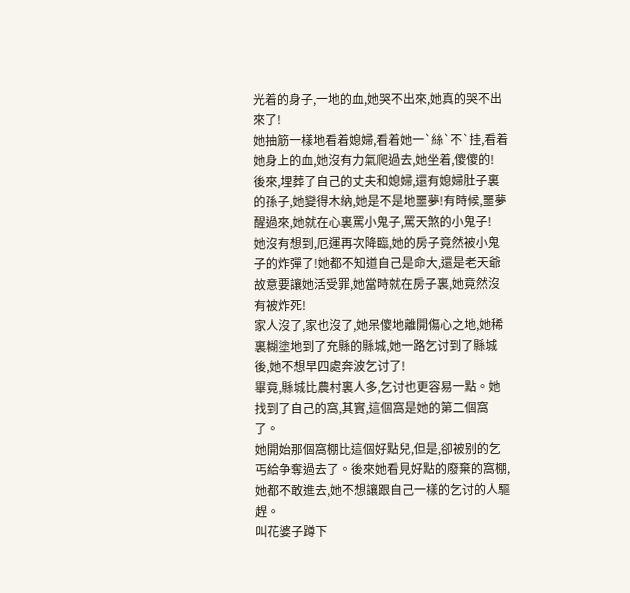光着的身子,一地的血,她哭不出來,她真的哭不出來了!
她抽筋一樣地看着媳婦,看着她一`絲`不`挂,看着她身上的血,她沒有力氣爬過去,她坐着,傻傻的!
後來,埋葬了自己的丈夫和媳婦,還有媳婦肚子裏的孫子,她變得木納,她是不是地噩夢!有時候,噩夢醒過來,她就在心裏罵小鬼子,罵天煞的小鬼子!
她沒有想到,厄運再次降臨,她的房子竟然被小鬼子的炸彈了!她都不知道自己是命大,還是老天爺故意要讓她活受罪,她當時就在房子裏,她竟然沒有被炸死!
家人沒了,家也沒了,她呆傻地離開傷心之地,她稀裏糊塗地到了充縣的縣城,她一路乞讨到了縣城後,她不想早四處奔波乞讨了!
畢竟,縣城比農村裏人多,乞讨也更容易一點。她找到了自己的窩,其實,這個窩是她的第二個窩了。
她開始那個窩棚比這個好點兒,但是,卻被别的乞丐給争奪過去了。後來她看見好點的廢棄的窩棚,她都不敢進去,她不想讓跟自己一樣的乞讨的人驅趕。
叫花婆子蹲下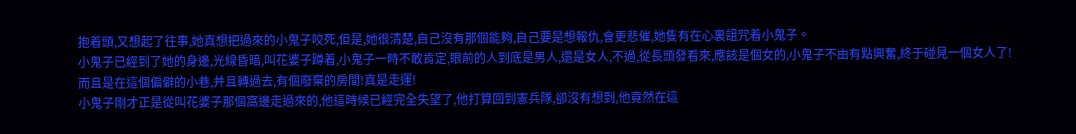抱着頭,又想起了往事,她真想把過來的小鬼子咬死,但是,她很清楚,自己沒有那個能夠,自己要是想報仇,會更悲催,她隻有在心裏詛咒着小鬼子。
小鬼子已經到了她的身邊,光線昏暗,叫花婆子蹲着,小鬼子一時不敢肯定,眼前的人到底是男人,還是女人,不過,從長頭發看來,應該是個女的,小鬼子不由有點興奮,終于碰見一個女人了!
而且是在這個偏僻的小巷,并且轉過去,有個廢棄的房間!真是走運!
小鬼子剛才正是從叫花婆子那個窩邊走過來的,他這時候已經完全失望了,他打算回到憲兵隊,卻沒有想到,他竟然在這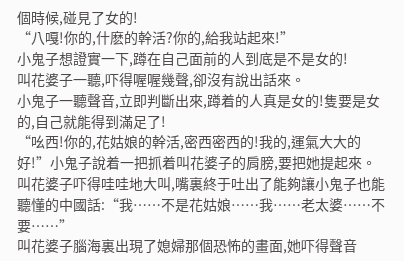個時候,碰見了女的!
“八嘎!你的,什麽的幹活?你的,給我站起來!”
小鬼子想證實一下,蹲在自己面前的人到底是不是女的!
叫花婆子一聽,吓得喔喔幾聲,卻沒有說出話來。
小鬼子一聽聲音,立即判斷出來,蹲着的人真是女的!隻要是女的,自己就能得到滿足了!
“吆西!你的,花姑娘的幹活,密西密西的!我的,運氣大大的好!”小鬼子說着一把抓着叫花婆子的肩膀,要把她提起來。
叫花婆子吓得哇哇地大叫,嘴裏終于吐出了能夠讓小鬼子也能聽懂的中國話:“我……不是花姑娘……我……老太婆……不要……”
叫花婆子腦海裏出現了媳婦那個恐怖的畫面,她吓得聲音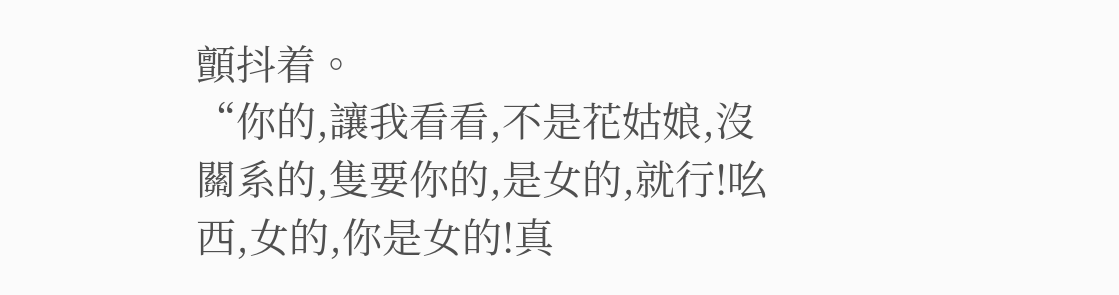顫抖着。
“你的,讓我看看,不是花姑娘,沒關系的,隻要你的,是女的,就行!吆西,女的,你是女的!真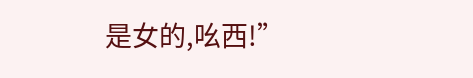是女的,吆西!”